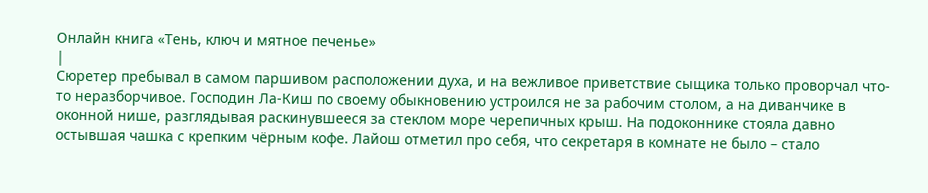Онлайн книга «Тень, ключ и мятное печенье»
|
Сюретер пребывал в самом паршивом расположении духа, и на вежливое приветствие сыщика только проворчал что-то неразборчивое. Господин Ла-Киш по своему обыкновению устроился не за рабочим столом, а на диванчике в оконной нише, разглядывая раскинувшееся за стеклом море черепичных крыш. На подоконнике стояла давно остывшая чашка с крепким чёрным кофе. Лайош отметил про себя, что секретаря в комнате не было – стало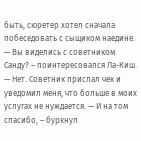быть, сюретер хотел сначала побеседовать с сыщиком наедине. — Вы виделись с советником Санду? – поинтересовался Ла-Киш. — Нет. Советник прислал чек и уведомил меня, что больше в моих услугах не нуждается. — И на том спасибо, – буркнул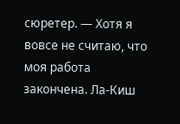сюретер. — Хотя я вовсе не считаю, что моя работа закончена. Ла-Киш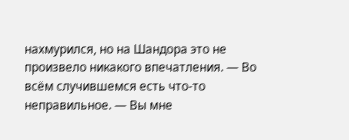нахмурился, но на Шандора это не произвело никакого впечатления. — Во всём случившемся есть что-то неправильное. — Вы мне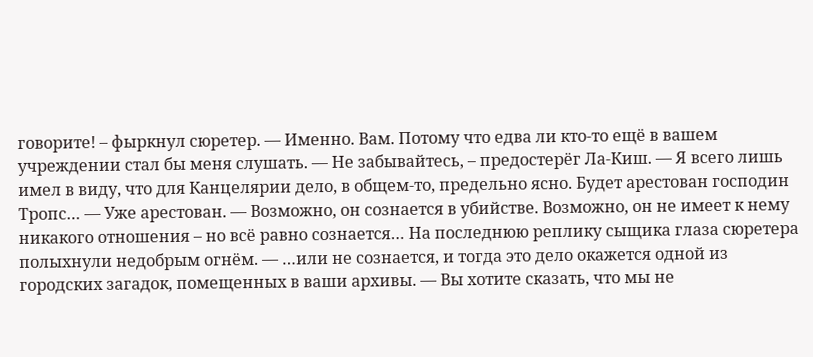говорите! – фыркнул сюретер. — Именно. Вам. Потому что едва ли кто-то ещё в вашем учреждении стал бы меня слушать. — Не забывайтесь, – предостерёг Ла-Киш. — Я всего лишь имел в виду, что для Канцелярии дело, в общем-то, предельно ясно. Будет арестован господин Тропс… — Уже арестован. — Возможно, он сознается в убийстве. Возможно, он не имеет к нему никакого отношения – но всё равно сознается… На последнюю реплику сыщика глаза сюретера полыхнули недобрым огнём. — …или не сознается, и тогда это дело окажется одной из городских загадок, помещенных в ваши архивы. — Вы хотите сказать, что мы не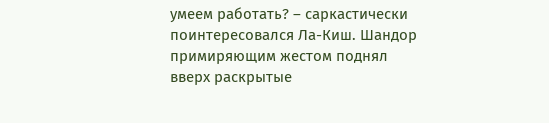умеем работать? – саркастически поинтересовался Ла-Киш. Шандор примиряющим жестом поднял вверх раскрытые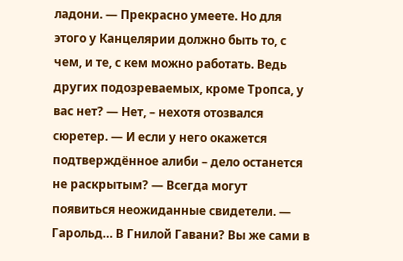ладони. — Прекрасно умеете. Но для этого у Канцелярии должно быть то, с чем, и те, с кем можно работать. Ведь других подозреваемых, кроме Тропса, у вас нет? — Нет, – нехотя отозвался сюретер. — И если у него окажется подтверждённое алиби – дело останется не раскрытым? — Всегда могут появиться неожиданные свидетели. — Гарольд… В Гнилой Гавани? Вы же сами в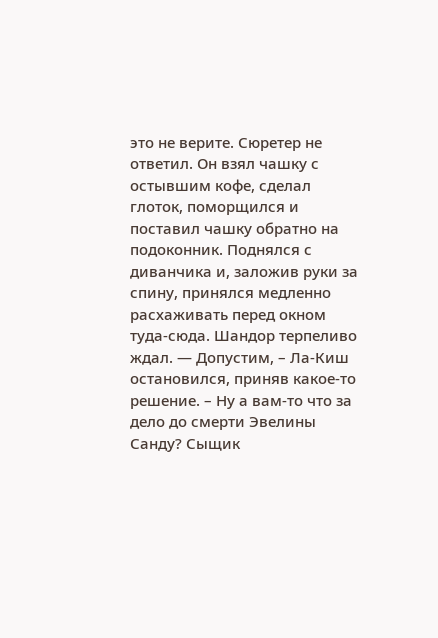это не верите. Сюретер не ответил. Он взял чашку с остывшим кофе, сделал глоток, поморщился и поставил чашку обратно на подоконник. Поднялся с диванчика и, заложив руки за спину, принялся медленно расхаживать перед окном туда-сюда. Шандор терпеливо ждал. — Допустим, – Ла-Киш остановился, приняв какое-то решение. – Ну а вам-то что за дело до смерти Эвелины Санду? Сыщик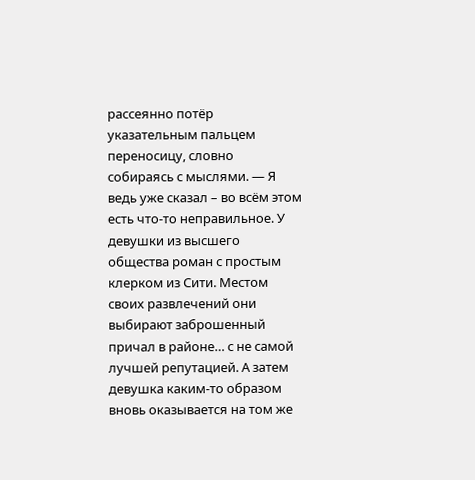рассеянно потёр указательным пальцем переносицу, словно собираясь с мыслями. — Я ведь уже сказал – во всём этом есть что-то неправильное. У девушки из высшего общества роман с простым клерком из Сити. Местом своих развлечений они выбирают заброшенный причал в районе… с не самой лучшей репутацией. А затем девушка каким-то образом вновь оказывается на том же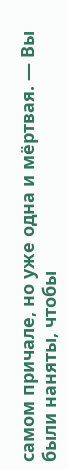самом причале, но уже одна и мёртвая. — Вы были наняты, чтобы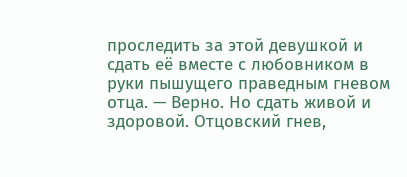проследить за этой девушкой и сдать её вместе с любовником в руки пышущего праведным гневом отца. — Верно. Но сдать живой и здоровой. Отцовский гнев,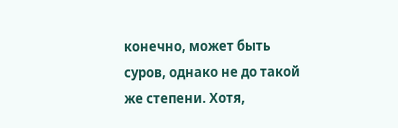конечно, может быть суров, однако не до такой же степени. Хотя,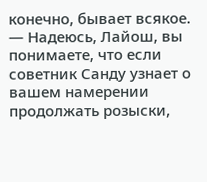конечно, бывает всякое. — Надеюсь, Лайош, вы понимаете, что если советник Санду узнает о вашем намерении продолжать розыски,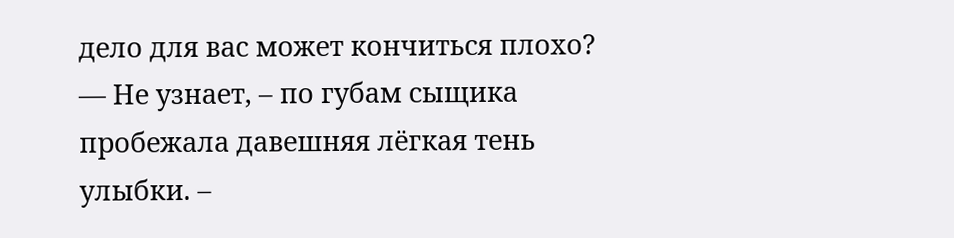дело для вас может кончиться плохо? — Не узнает, – по губам сыщика пробежала давешняя лёгкая тень улыбки. –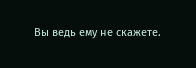Вы ведь ему не скажете.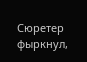Сюретер фыркнул,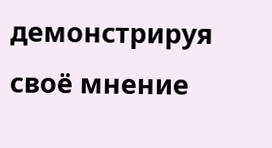демонстрируя своё мнение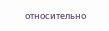относительно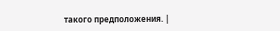такого предположения. |